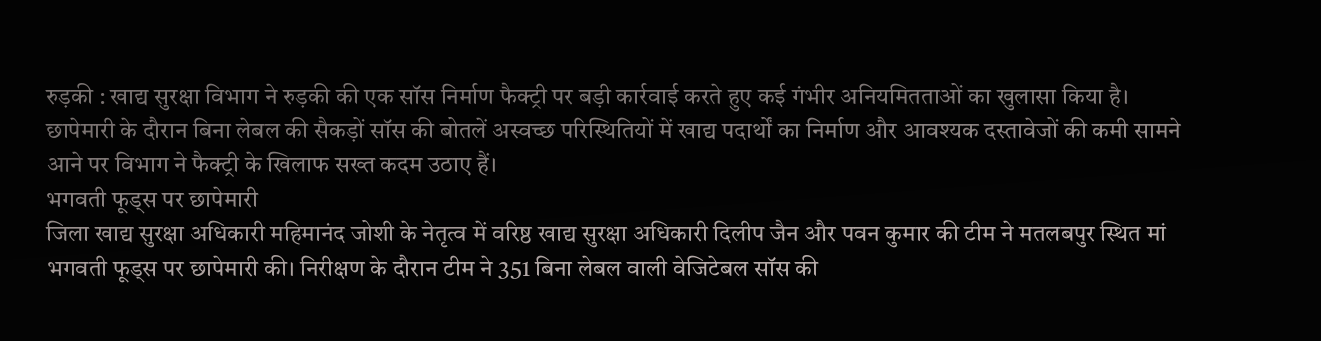रुड़की : खाद्य सुरक्षा विभाग ने रुड़की की एक सॉस निर्माण फैक्ट्री पर बड़ी कार्रवाई करते हुए कई गंभीर अनियमितताओं का खुलासा किया है। छापेमारी के दौरान बिना लेबल की सैकड़ों सॉस की बोतलें अस्वच्छ परिस्थितियों में खाद्य पदार्थों का निर्माण और आवश्यक दस्तावेजों की कमी सामने आने पर विभाग ने फैक्ट्री के खिलाफ सख्त कदम उठाए हैं।
भगवती फूड्स पर छापेमारी
जिला खाद्य सुरक्षा अधिकारी महिमानंद जोशी के नेतृत्व में वरिष्ठ खाद्य सुरक्षा अधिकारी दिलीप जैन और पवन कुमार की टीम ने मतलबपुर स्थित मां भगवती फूड्स पर छापेमारी की। निरीक्षण के दौरान टीम ने 351 बिना लेबल वाली वेजिटेबल सॉस की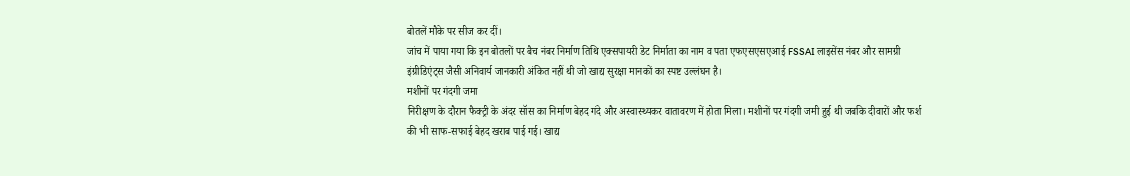बोतलें मौके पर सीज कर दीं।
जांच में पाया गया कि इन बोतलों पर बैच नंबर निर्माण तिथि एक्सपायरी डेट निर्माता का नाम व पता एफएसएसएआई FSSAI लाइसेंस नंबर और सामग्री इंग्रीडिएंट्स जैसी अनिवार्य जानकारी अंकित नहीं थी जो खाद्य सुरक्षा मानकों का स्पष्ट उल्लंघन है।
मशीनों पर गंदगी जमा
निरीक्षण के दौरान फैक्ट्री के अंदर सॉस का निर्माण बेहद गंदे और अस्वास्थ्यकर वातावरण में होता मिला। मशीनों पर गंदगी जमी हुई थी जबकि दीवारों और फर्श की भी साफ-सफाई बेहद खराब पाई गई। खाद्य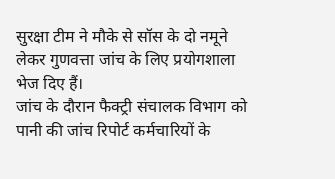सुरक्षा टीम ने मौके से सॉस के दो नमूने लेकर गुणवत्ता जांच के लिए प्रयोगशाला भेज दिए हैं।
जांच के दौरान फैक्ट्री संचालक विभाग को पानी की जांच रिपोर्ट कर्मचारियों के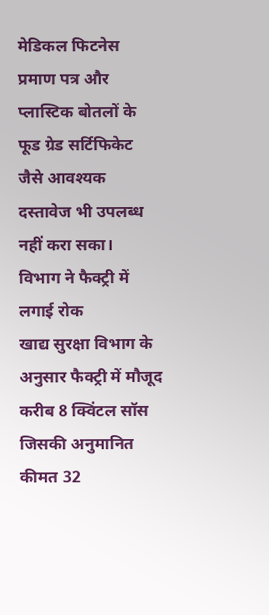मेडिकल फिटनेस प्रमाण पत्र और प्लास्टिक बोतलों के फूड ग्रेड सर्टिफिकेट जैसे आवश्यक दस्तावेज भी उपलब्ध नहीं करा सका।
विभाग ने फैक्ट्री में लगाई रोक
खाद्य सुरक्षा विभाग के अनुसार फैक्ट्री में मौजूद करीब 8 क्विंटल सॉस जिसकी अनुमानित कीमत 32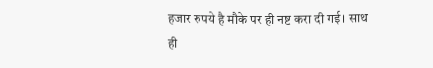हजार रुपये है मौके पर ही नष्ट करा दी गई। साथ ही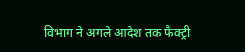विभाग ने अगले आदेश तक फैक्ट्री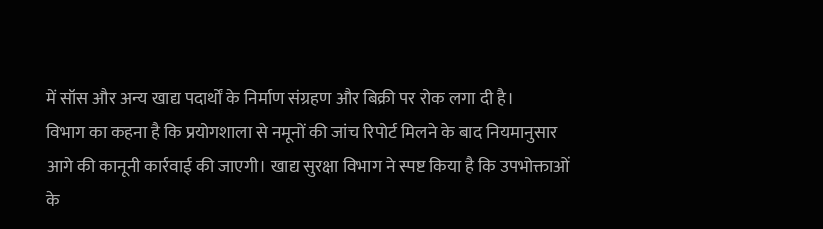में सॉस और अन्य खाद्य पदार्थों के निर्माण संग्रहण और बिक्री पर रोक लगा दी है।
विभाग का कहना है कि प्रयोगशाला से नमूनों की जांच रिपोर्ट मिलने के बाद नियमानुसार आगे की कानूनी कार्रवाई की जाएगी। खाद्य सुरक्षा विभाग ने स्पष्ट किया है कि उपभोक्ताओं के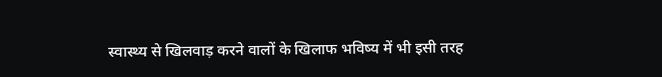स्वास्थ्य से खिलवाड़ करने वालों के खिलाफ भविष्य में भी इसी तरह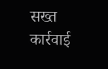सख्त कार्रवाई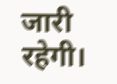जारी रहेगी।